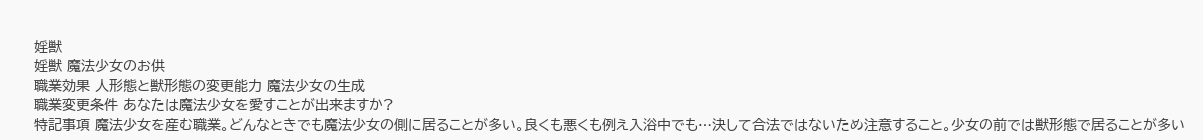婬獣
婬獣 魔法少女のお供
職業効果 人形態と獣形態の変更能力 魔法少女の生成
職業変更条件 あなたは魔法少女を愛すことが出来ますか?
特記事項 魔法少女を産む職業。どんなときでも魔法少女の側に居ることが多い。良くも悪くも例え入浴中でも…決して合法ではないため注意すること。少女の前では獣形態で居ることが多い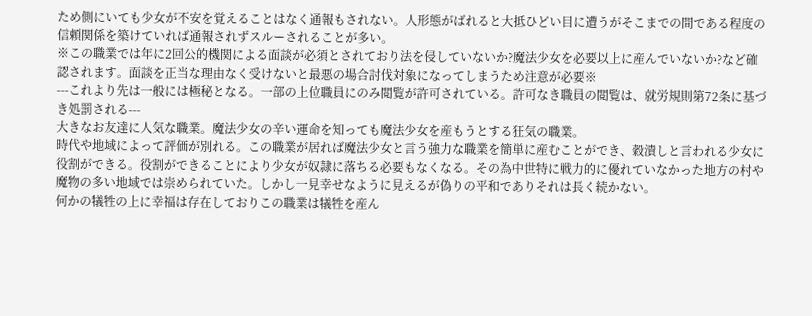ため側にいても少女が不安を覚えることはなく通報もされない。人形態がばれると大抵ひどい目に遭うがそこまでの間である程度の信頼関係を築けていれば通報されずスルーされることが多い。
※この職業では年に2回公的機関による面談が必須とされており法を侵していないか?魔法少女を必要以上に産んでいないか?など確認されます。面談を正当な理由なく受けないと最悪の場合討伐対象になってしまうため注意が必要※
---これより先は一般には極秘となる。一部の上位職員にのみ閲覧が許可されている。許可なき職員の閲覧は、就労規則第72条に基づき処罰される---
大きなお友達に人気な職業。魔法少女の辛い運命を知っても魔法少女を産もうとする狂気の職業。
時代や地域によって評価が別れる。この職業が居れば魔法少女と言う強力な職業を簡単に産むことができ、穀潰しと言われる少女に役割ができる。役割ができることにより少女が奴隷に落ちる必要もなくなる。その為中世特に戦力的に優れていなかった地方の村や魔物の多い地域では崇められていた。しかし一見幸せなように見えるが偽りの平和でありそれは長く続かない。
何かの犠牲の上に幸福は存在しておりこの職業は犠牲を産ん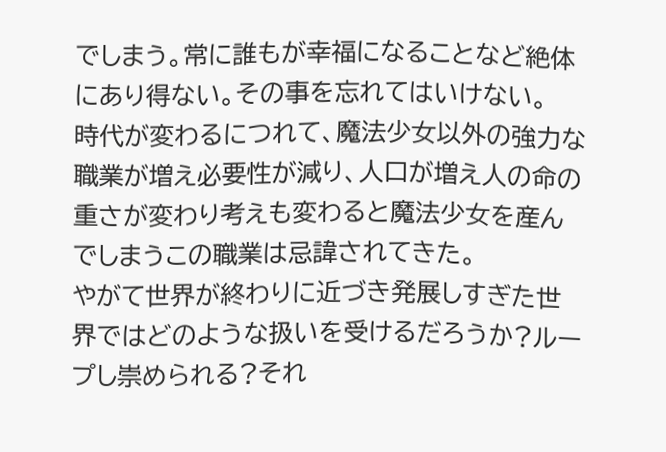でしまう。常に誰もが幸福になることなど絶体にあり得ない。その事を忘れてはいけない。
時代が変わるにつれて、魔法少女以外の強力な職業が増え必要性が減り、人口が増え人の命の重さが変わり考えも変わると魔法少女を産んでしまうこの職業は忌諱されてきた。
やがて世界が終わりに近づき発展しすぎた世界ではどのような扱いを受けるだろうか?ループし崇められる?それ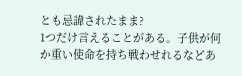とも忌諱されたまま?
1つだけ言えることがある。子供が何か重い使命を持ち戦わせれるなどあ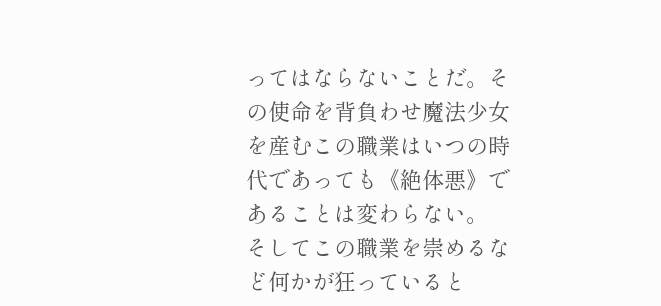ってはならないことだ。その使命を背負わせ魔法少女を産むこの職業はいつの時代であっても《絶体悪》であることは変わらない。
そしてこの職業を崇めるなど何かが狂っていると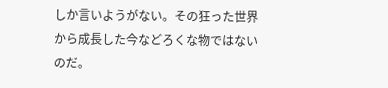しか言いようがない。その狂った世界から成長した今などろくな物ではないのだ。